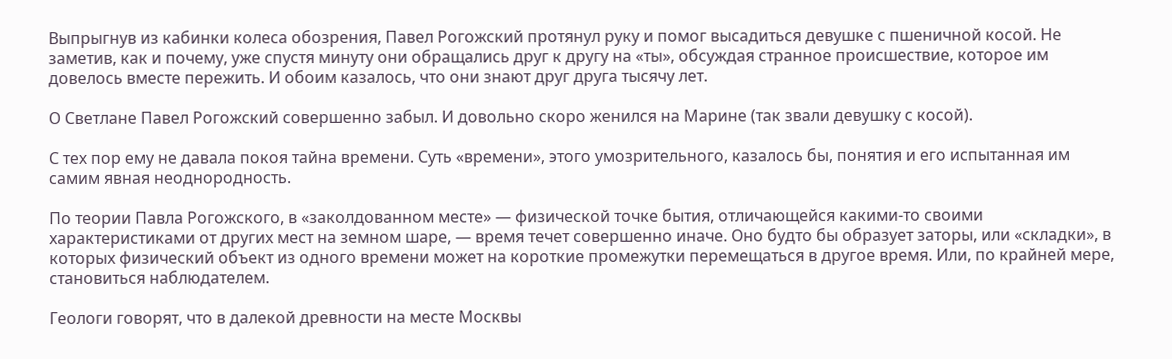Выпрыгнув из кабинки колеса обозрения, Павел Рогожский протянул руку и помог высадиться девушке с пшеничной косой. Не заметив, как и почему, уже спустя минуту они обращались друг к другу на «ты», обсуждая странное происшествие, которое им довелось вместе пережить. И обоим казалось, что они знают друг друга тысячу лет.

О Светлане Павел Рогожский совершенно забыл. И довольно скоро женился на Марине (так звали девушку с косой).

С тех пор ему не давала покоя тайна времени. Суть «времени», этого умозрительного, казалось бы, понятия и его испытанная им самим явная неоднородность.

По теории Павла Рогожского, в «заколдованном месте» — физической точке бытия, отличающейся какими-то своими характеристиками от других мест на земном шаре, — время течет совершенно иначе. Оно будто бы образует заторы, или «складки», в которых физический объект из одного времени может на короткие промежутки перемещаться в другое время. Или, по крайней мере, становиться наблюдателем.

Геологи говорят, что в далекой древности на месте Москвы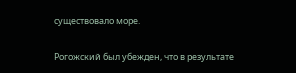существовало море.

Рогожский был убежден, что в результате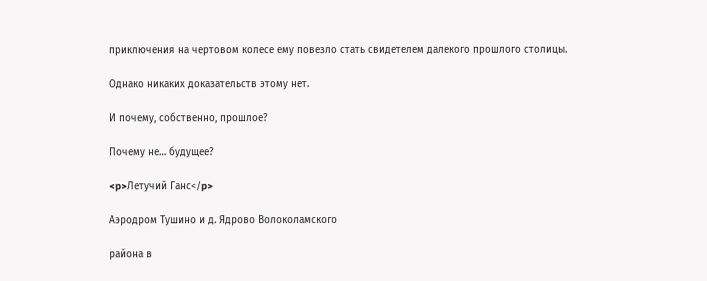приключения на чертовом колесе ему повезло стать свидетелем далекого прошлого столицы.

Однако никаких доказательств этому нет.

И почему, собственно, прошлое?

Почему не… будущее?

<p>Летучий Ганс</p>

Аэродром Тушино и д. Ядрово Волоколамского

района в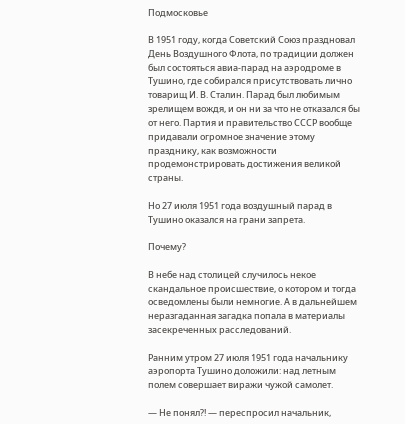Подмосковье

В 1951 году, когда Советский Союз праздновал День Воздушного Флота, по традиции должен был состояться авиа-парад на аэродроме в Тушино, где собирался присутствовать лично товарищ И. В. Сталин. Парад был любимым зрелищем вождя, и он ни за что не отказался бы от него. Партия и правительство СССР вообще придавали огромное значение этому празднику, как возможности продемонстрировать достижения великой страны.

Но 27 июля 1951 года воздушный парад в Тушино оказался на грани запрета.

Почему?

В небе над столицей случилось некое скандальное происшествие, о котором и тогда осведомлены были немногие. А в дальнейшем неразгаданная загадка попала в материалы засекреченных расследований.

Ранним утром 27 июля 1951 года начальнику аэропорта Тушино доложили: над летным полем совершает виражи чужой самолет.

— Не понял?! — переспросил начальник,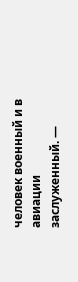человек военный и в авиации заслуженный. —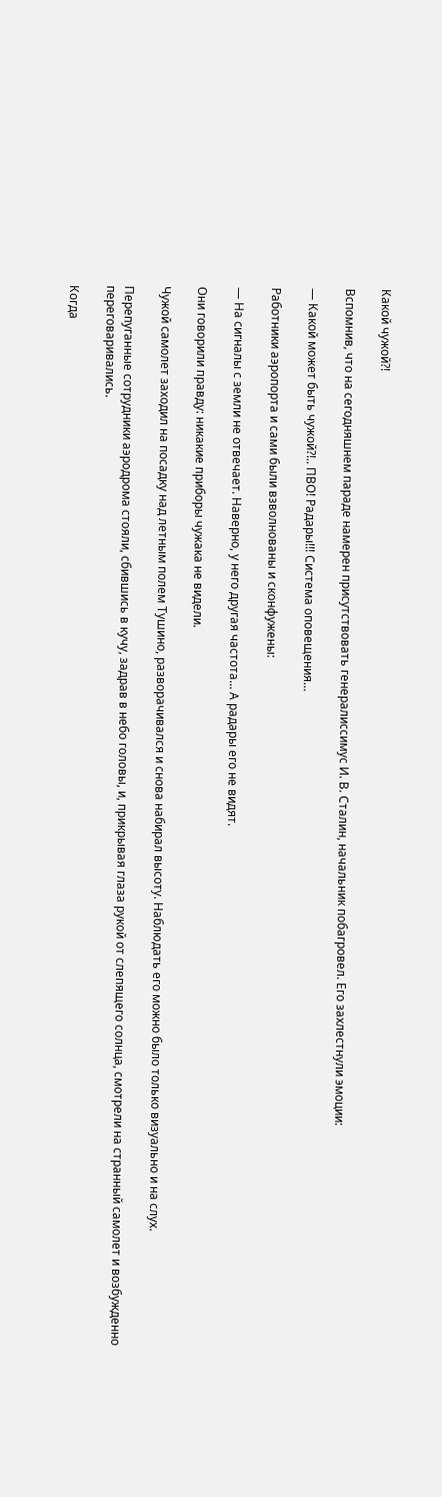Какой чужой?!

Вспомнив, что на сегодняшнем параде намерен присутствовать генералиссимус И. В. Сталин, начальник побагровел. Его захлестнули эмоции:

— Какой может быть чужой?!.. ПВО! Радары!!! Система оповещения…

Работники аэропорта и сами были взволнованы и сконфужены:

— На сигналы с земли не отвечает. Наверно, у него другая частота… А радары его не видят.

Они говорили правду: никакие приборы чужака не видели.

Чужой самолет заходил на посадку над летным полем Тушино, разворачивался и снова набирал высоту. Наблюдать его можно было только визуально и на слух.

Перепуганные сотрудники аэродрома стояли, сбившись в кучу, задрав в небо головы, и, прикрывая глаза рукой от слепящего солнца, смотрели на странный самолет и возбужденно переговаривались.

Когда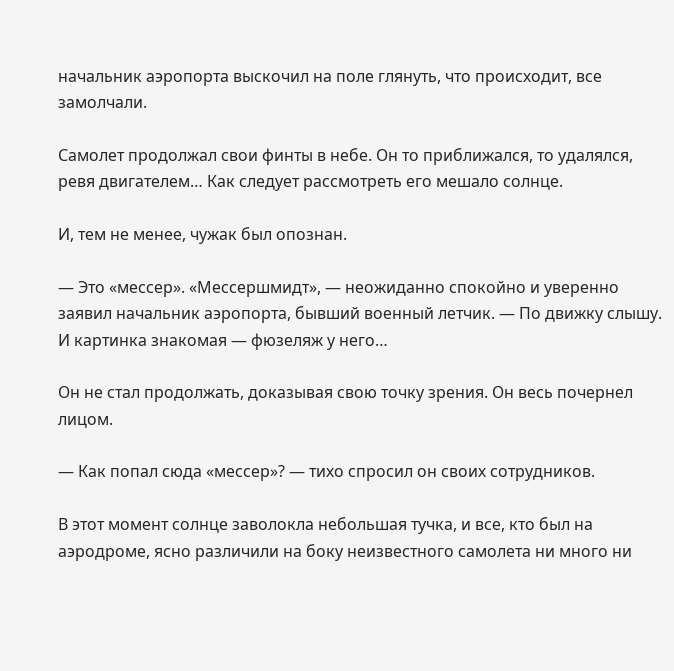начальник аэропорта выскочил на поле глянуть, что происходит, все замолчали.

Самолет продолжал свои финты в небе. Он то приближался, то удалялся, ревя двигателем… Как следует рассмотреть его мешало солнце.

И, тем не менее, чужак был опознан.

— Это «мессер». «Мессершмидт», — неожиданно спокойно и уверенно заявил начальник аэропорта, бывший военный летчик. — По движку слышу. И картинка знакомая — фюзеляж у него…

Он не стал продолжать, доказывая свою точку зрения. Он весь почернел лицом.

— Как попал сюда «мессер»? — тихо спросил он своих сотрудников.

В этот момент солнце заволокла небольшая тучка, и все, кто был на аэродроме, ясно различили на боку неизвестного самолета ни много ни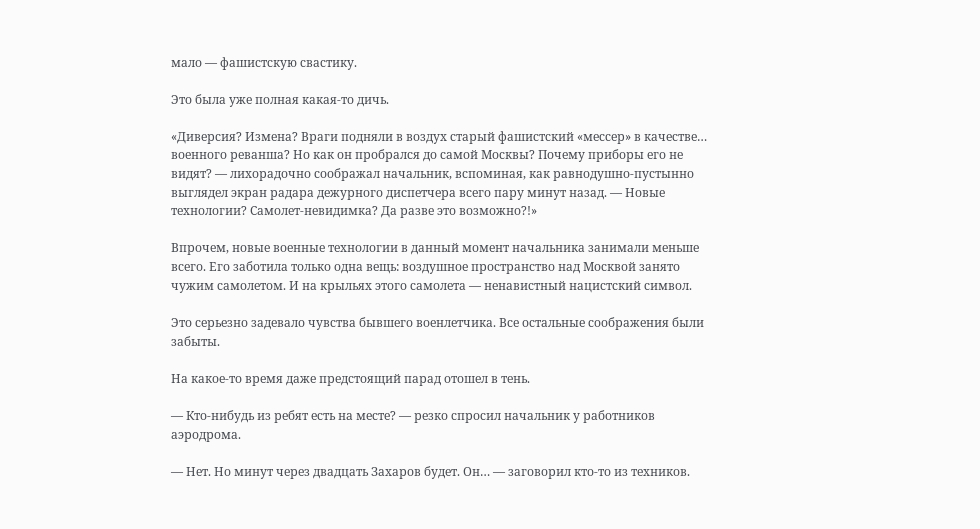мало — фашистскую свастику.

Это была уже полная какая-то дичь.

«Диверсия? Измена? Враги подняли в воздух старый фашистский «мессер» в качестве… военного реванша? Но как он пробрался до самой Москвы? Почему приборы его не видят? — лихорадочно соображал начальник, вспоминая, как равнодушно-пустынно выглядел экран радара дежурного диспетчера всего пару минут назад. — Новые технологии? Самолет-невидимка? Да разве это возможно?!»

Впрочем, новые военные технологии в данный момент начальника занимали меньше всего. Его заботила только одна вещь: воздушное пространство над Москвой занято чужим самолетом. И на крыльях этого самолета — ненавистный нацистский символ.

Это серьезно задевало чувства бывшего военлетчика. Все остальные соображения были забыты.

На какое-то время даже предстоящий парад отошел в тень.

— Кто-нибудь из ребят есть на месте? — резко спросил начальник у работников аэродрома.

— Нет. Но минут через двадцать Захаров будет. Он… — заговорил кто-то из техников.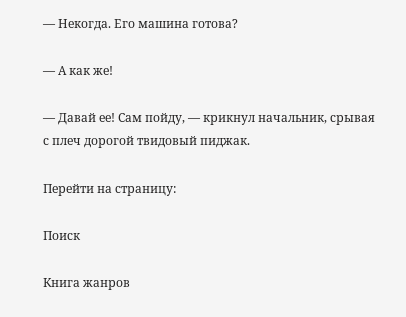— Некогда. Его машина готова?

— А как же!

— Давай ее! Сам пойду, — крикнул начальник, срывая с плеч дорогой твидовый пиджак.

Перейти на страницу:

Поиск

Книга жанров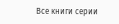Все книги серии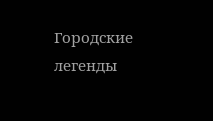Городские легенды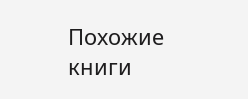Похожие книги